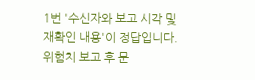1번 '수신자와 보고 시각 및 재확인 내용'이 정답입니다. 위험치 보고 후 문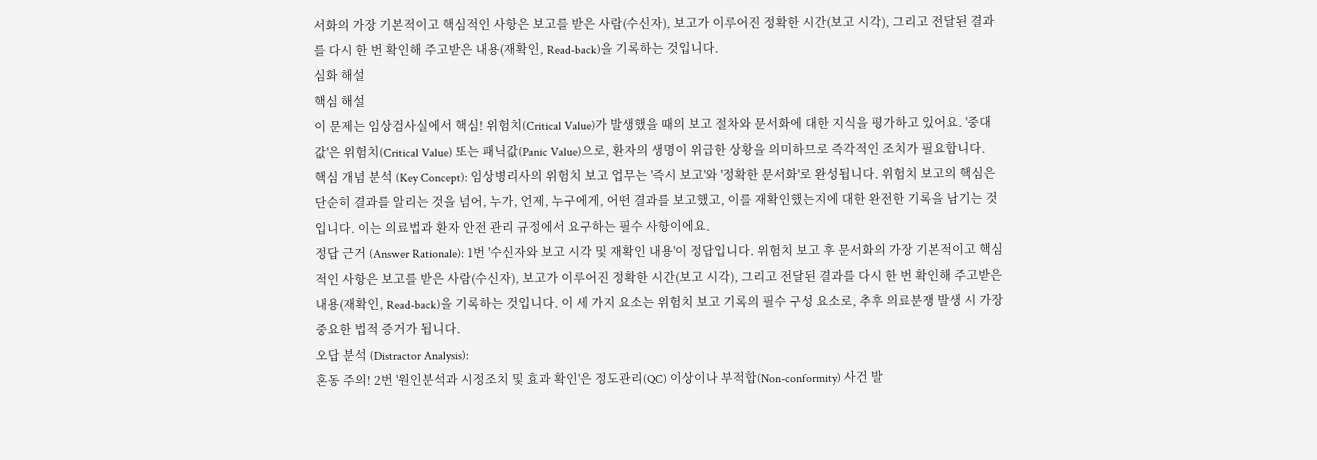서화의 가장 기본적이고 핵심적인 사항은 보고를 받은 사람(수신자), 보고가 이루어진 정확한 시간(보고 시각), 그리고 전달된 결과를 다시 한 번 확인해 주고받은 내용(재확인, Read-back)을 기록하는 것입니다.
심화 해설
핵심 해설
이 문제는 임상검사실에서 핵심! 위험치(Critical Value)가 발생했을 때의 보고 절차와 문서화에 대한 지식을 평가하고 있어요. '중대값'은 위험치(Critical Value) 또는 패닉값(Panic Value)으로, 환자의 생명이 위급한 상황을 의미하므로 즉각적인 조치가 필요합니다.
핵심 개념 분석 (Key Concept): 임상병리사의 위험치 보고 업무는 '즉시 보고'와 '정확한 문서화'로 완성됩니다. 위험치 보고의 핵심은 단순히 결과를 알리는 것을 넘어, 누가, 언제, 누구에게, 어떤 결과를 보고했고, 이를 재확인했는지에 대한 완전한 기록을 남기는 것입니다. 이는 의료법과 환자 안전 관리 규정에서 요구하는 필수 사항이에요.
정답 근거 (Answer Rationale): 1번 '수신자와 보고 시각 및 재확인 내용'이 정답입니다. 위험치 보고 후 문서화의 가장 기본적이고 핵심적인 사항은 보고를 받은 사람(수신자), 보고가 이루어진 정확한 시간(보고 시각), 그리고 전달된 결과를 다시 한 번 확인해 주고받은 내용(재확인, Read-back)을 기록하는 것입니다. 이 세 가지 요소는 위험치 보고 기록의 필수 구성 요소로, 추후 의료분쟁 발생 시 가장 중요한 법적 증거가 됩니다.
오답 분석 (Distractor Analysis):
혼동 주의! 2번 '원인분석과 시정조치 및 효과 확인'은 정도관리(QC) 이상이나 부적합(Non-conformity) 사건 발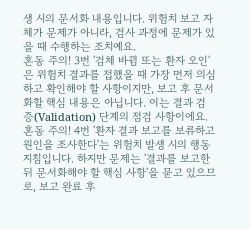생 시의 문서화 내용입니다. 위험치 보고 자체가 문제가 아니라, 검사 과정에 문제가 있을 때 수행하는 조치예요.
혼동 주의! 3번 '검체 바뀜 또는 환자 오인'은 위험치 결과를 접했을 때 가장 먼저 의심하고 확인해야 할 사항이지만, 보고 후 문서화할 핵심 내용은 아닙니다. 이는 결과 검증(Validation) 단계의 점검 사항이에요.
혼동 주의! 4번 '환자 결과 보고를 보류하고 원인을 조사한다'는 위험치 발생 시의 행동 지침입니다. 하지만 문제는 '결과를 보고한 뒤 문서화해야 할 핵심 사항'을 묻고 있으므로, 보고 완료 후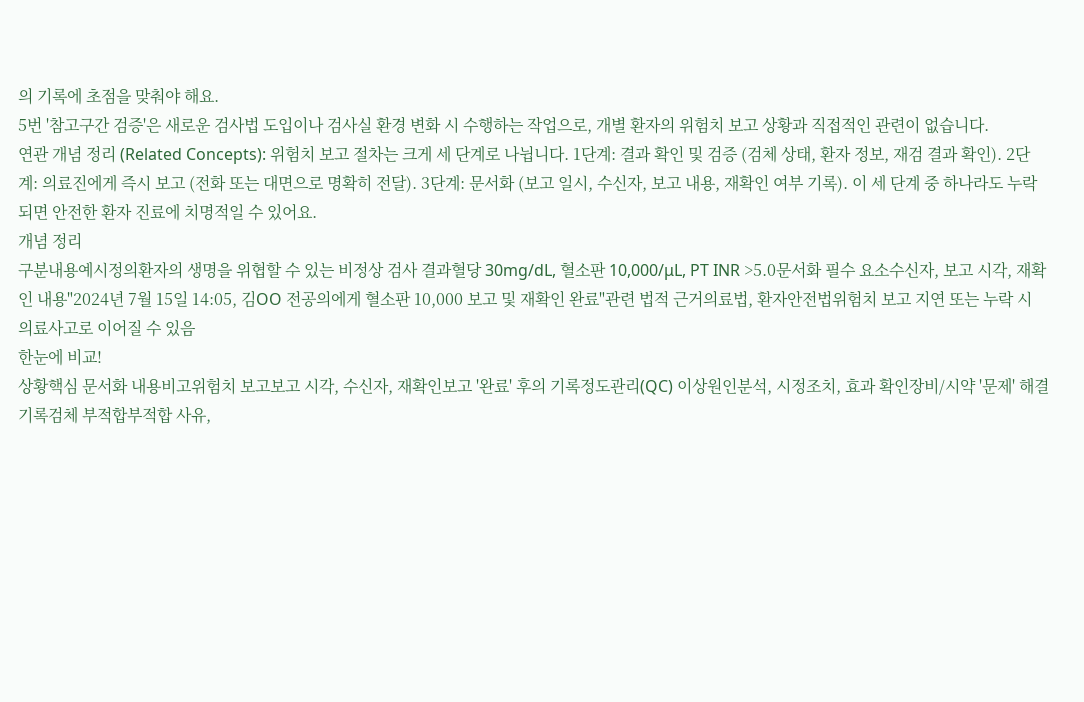의 기록에 초점을 맞춰야 해요.
5번 '참고구간 검증'은 새로운 검사법 도입이나 검사실 환경 변화 시 수행하는 작업으로, 개별 환자의 위험치 보고 상황과 직접적인 관련이 없습니다.
연관 개념 정리 (Related Concepts): 위험치 보고 절차는 크게 세 단계로 나뉩니다. 1단계: 결과 확인 및 검증 (검체 상태, 환자 정보, 재검 결과 확인). 2단계: 의료진에게 즉시 보고 (전화 또는 대면으로 명확히 전달). 3단계: 문서화 (보고 일시, 수신자, 보고 내용, 재확인 여부 기록). 이 세 단계 중 하나라도 누락되면 안전한 환자 진료에 치명적일 수 있어요.
개념 정리
구분내용예시정의환자의 생명을 위협할 수 있는 비정상 검사 결과혈당 30mg/dL, 혈소판 10,000/μL, PT INR >5.0문서화 필수 요소수신자, 보고 시각, 재확인 내용"2024년 7월 15일 14:05, 김OO 전공의에게 혈소판 10,000 보고 및 재확인 완료"관련 법적 근거의료법, 환자안전법위험치 보고 지연 또는 누락 시 의료사고로 이어질 수 있음
한눈에 비교!
상황핵심 문서화 내용비고위험치 보고보고 시각, 수신자, 재확인보고 '완료' 후의 기록정도관리(QC) 이상원인분석, 시정조치, 효과 확인장비/시약 '문제' 해결 기록검체 부적합부적합 사유,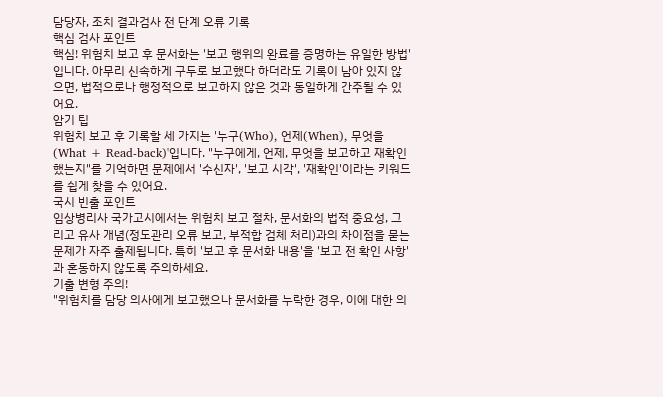담당자, 조치 결과검사 전 단계 오류 기록
핵심 검사 포인트
핵심! 위험치 보고 후 문서화는 '보고 행위의 완료를 증명하는 유일한 방법'입니다. 아무리 신속하게 구두로 보고했다 하더라도 기록이 남아 있지 않으면, 법적으로나 행정적으로 보고하지 않은 것과 동일하게 간주될 수 있어요.
암기 팁
위험치 보고 후 기록할 세 가지는 '누구(Who), 언제(When), 무엇을(What + Read-back)'입니다. "누구에게, 언제, 무엇을 보고하고 재확인했는지"를 기억하면 문제에서 '수신자', '보고 시각', '재확인'이라는 키워드를 쉽게 찾을 수 있어요.
국시 빈출 포인트
임상병리사 국가고시에서는 위험치 보고 절차, 문서화의 법적 중요성, 그리고 유사 개념(정도관리 오류 보고, 부적합 검체 처리)과의 차이점을 묻는 문제가 자주 출제됩니다. 특히 '보고 후 문서화 내용'을 '보고 전 확인 사항'과 혼동하지 않도록 주의하세요.
기출 변형 주의!
"위험치를 담당 의사에게 보고했으나 문서화를 누락한 경우, 이에 대한 의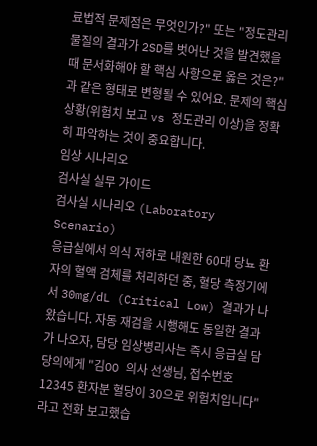료법적 문제점은 무엇인가?" 또는 "정도관리 물질의 결과가 2SD를 벗어난 것을 발견했을 때 문서화해야 할 핵심 사항으로 옳은 것은?"과 같은 형태로 변형될 수 있어요. 문제의 핵심 상황(위험치 보고 vs 정도관리 이상)을 정확히 파악하는 것이 중요합니다.
임상 시나리오
검사실 실무 가이드
검사실 시나리오 (Laboratory Scenario)
응급실에서 의식 저하로 내원한 60대 당뇨 환자의 혈액 검체를 처리하던 중, 혈당 측정기에서 30mg/dL (Critical Low) 결과가 나왔습니다. 자동 재검을 시행해도 동일한 결과가 나오자, 담당 임상병리사는 즉시 응급실 담당의에게 "김OO 의사 선생님, 접수번호 12345 환자분 혈당이 30으로 위험치입니다"라고 전화 보고했습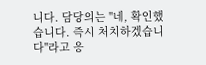니다. 담당의는 "네, 확인했습니다. 즉시 처치하겠습니다"라고 응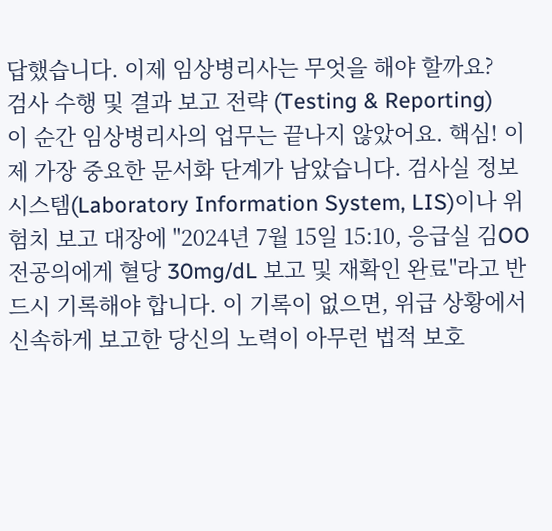답했습니다. 이제 임상병리사는 무엇을 해야 할까요?
검사 수행 및 결과 보고 전략 (Testing & Reporting)
이 순간 임상병리사의 업무는 끝나지 않았어요. 핵심! 이제 가장 중요한 문서화 단계가 남았습니다. 검사실 정보 시스템(Laboratory Information System, LIS)이나 위험치 보고 대장에 "2024년 7월 15일 15:10, 응급실 김OO 전공의에게 혈당 30mg/dL 보고 및 재확인 완료"라고 반드시 기록해야 합니다. 이 기록이 없으면, 위급 상황에서 신속하게 보고한 당신의 노력이 아무런 법적 보호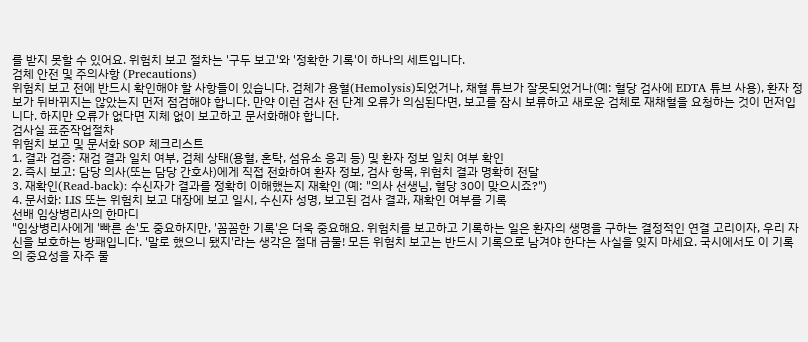를 받지 못할 수 있어요. 위험치 보고 절차는 '구두 보고'와 '정확한 기록'이 하나의 세트입니다.
검체 안전 및 주의사항 (Precautions)
위험치 보고 전에 반드시 확인해야 할 사항들이 있습니다. 검체가 용혈(Hemolysis)되었거나, 채혈 튜브가 잘못되었거나(예: 혈당 검사에 EDTA 튜브 사용), 환자 정보가 뒤바뀌지는 않았는지 먼저 점검해야 합니다. 만약 이런 검사 전 단계 오류가 의심된다면, 보고를 잠시 보류하고 새로운 검체로 재채혈을 요청하는 것이 먼저입니다. 하지만 오류가 없다면 지체 없이 보고하고 문서화해야 합니다.
검사실 표준작업절차
위험치 보고 및 문서화 SOP 체크리스트
1. 결과 검증: 재검 결과 일치 여부, 검체 상태(용혈, 혼탁, 섬유소 응괴 등) 및 환자 정보 일치 여부 확인
2. 즉시 보고: 담당 의사(또는 담당 간호사)에게 직접 전화하여 환자 정보, 검사 항목, 위험치 결과 명확히 전달
3. 재확인(Read-back): 수신자가 결과를 정확히 이해했는지 재확인 (예: "의사 선생님, 혈당 30이 맞으시죠?")
4. 문서화: LIS 또는 위험치 보고 대장에 보고 일시, 수신자 성명, 보고된 검사 결과, 재확인 여부를 기록
선배 임상병리사의 한마디
"임상병리사에게 '빠른 손'도 중요하지만, '꼼꼼한 기록'은 더욱 중요해요. 위험치를 보고하고 기록하는 일은 환자의 생명을 구하는 결정적인 연결 고리이자, 우리 자신을 보호하는 방패입니다. '말로 했으니 됐지'라는 생각은 절대 금물! 모든 위험치 보고는 반드시 기록으로 남겨야 한다는 사실을 잊지 마세요. 국시에서도 이 기록의 중요성을 자주 물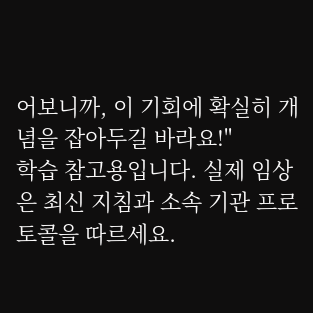어보니까, 이 기회에 확실히 개념을 잡아두길 바라요!"
학습 참고용입니다. 실제 임상은 최신 지침과 소속 기관 프로토콜을 따르세요.